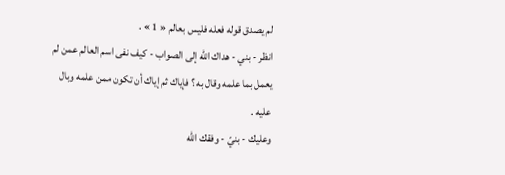لم يصدق قوله فعله فليس بعالم « 1 » .
انظر - بني - هداك اللّه إلى الصواب - كيف نفى اسم العالم عمن لم يعمل بما علمه وقال به ؟ فإياك ثم إياك أن تكون ممن علمه وبال عليه .
وعليك - بنيّ - وفقك اللّه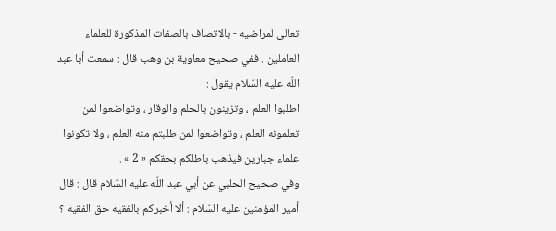تعالى لمراضيه - بالاتصاف بالصفات المذكورة للعلماء العاملين . ففي صحيح معاوية بن وهب قال : سمعت أبا عبد اللّه عليه السّلام يقول :
اطلبوا العلم ، وتزينون بالحلم والوقار ، وتواضعوا لمن تعلمونه العلم ، وتواضعوا لمن طلبتم منه العلم ، ولا تكونوا علماء جبارين فيذهب باطلكم بحقكم « 2 » .
وفي صحيح الحلبي عن أبي عبد اللّه عليه السّلام قال : قال أمير المؤمنين عليه السّلام : ألا أخبركم بالفقيه حق الفقيه ؟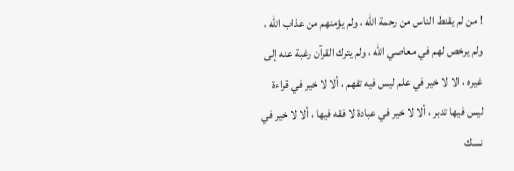! من لم يقنط الناس من رحمة اللّه ، ولم يؤمنهم من عذاب اللّه ، ولم يرخص لهم في معاصي اللّه ، ولم يترك القرآن رغبة عنه إلى غيره ، الا لا خير في علم ليس فيه تفهم ، ألا لا خير في قراءة ليس فيها تدبر ، ألا لا خير في عبادة لا فقه فيها ، ألا لا خير في نسك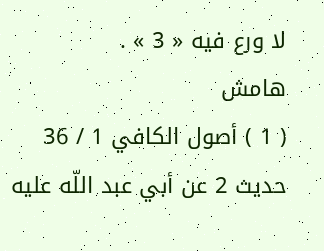لا ورع فيه « 3 » .
هامش
( 1 ) أصول الكافي 1 / 36 حديث 2 عن أبي عبد اللّه عليه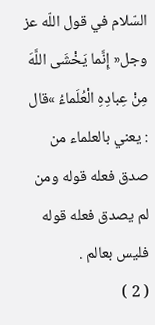السّلام في قول اللّه عز وجل« إِنَّما يَخْشَى اللَّهَ مِنْ عِبادِهِ الْعُلَماءُ »قال : يعني بالعلماء من صدق فعله قوله ومن لم يصدق فعله قوله فليس بعالم .
( 2 )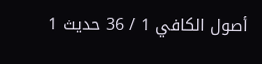أصول الكافي 1 / 36 حديث 1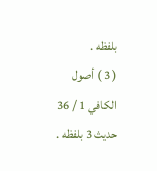بلفظه .
( 3 ) أصول الكافي 1 / 36 حديث 3 بلفظه .